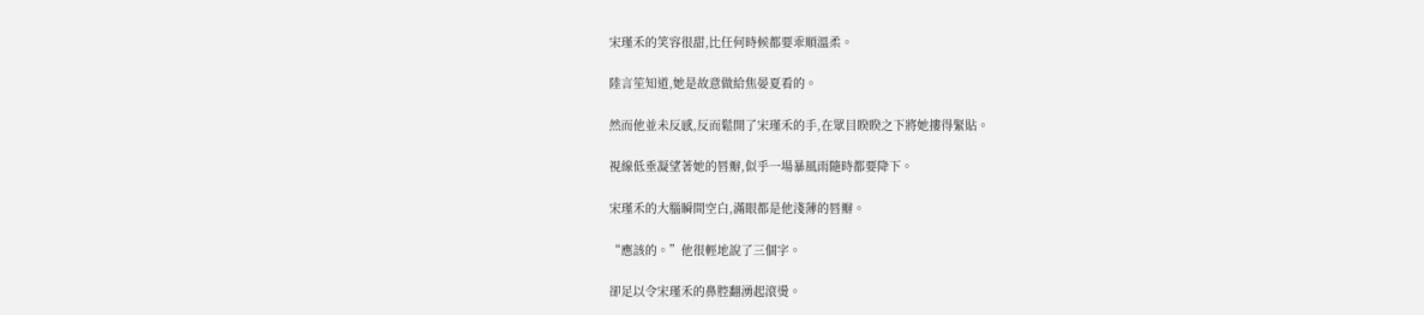宋瑾禾的笑容很甜,比任何時候都要乖順溫柔。

陸言笙知道,她是故意做給焦晏夏看的。

然而他並未反感,反而鬆開了宋瑾禾的手,在眾目睽睽之下將她摟得緊貼。

視線低垂凝望著她的唇瓣,似乎一場暴風雨隨時都要降下。

宋瑾禾的大腦瞬間空白,滿眼都是他淺薄的唇瓣。

“應該的。”他很輕地說了三個字。

卻足以令宋瑾禾的鼻腔翻湧起滾燙。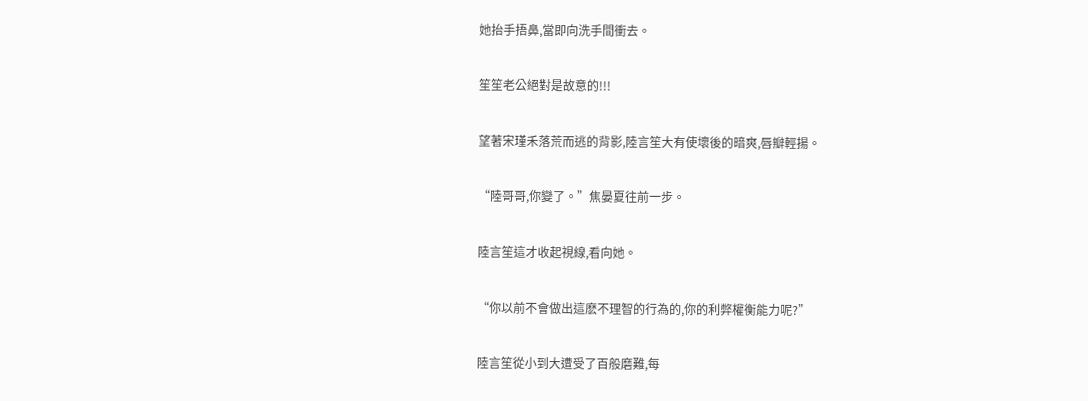她抬手捂鼻,當即向洗手間衝去。

笙笙老公絕對是故意的!!!

望著宋瑾禾落荒而逃的背影,陸言笙大有使壞後的暗爽,唇瓣輕揚。

“陸哥哥,你變了。”焦晏夏往前一步。

陸言笙這才收起視線,看向她。

“你以前不會做出這麽不理智的行為的,你的利弊權衡能力呢?”

陸言笙從小到大遭受了百般磨難,每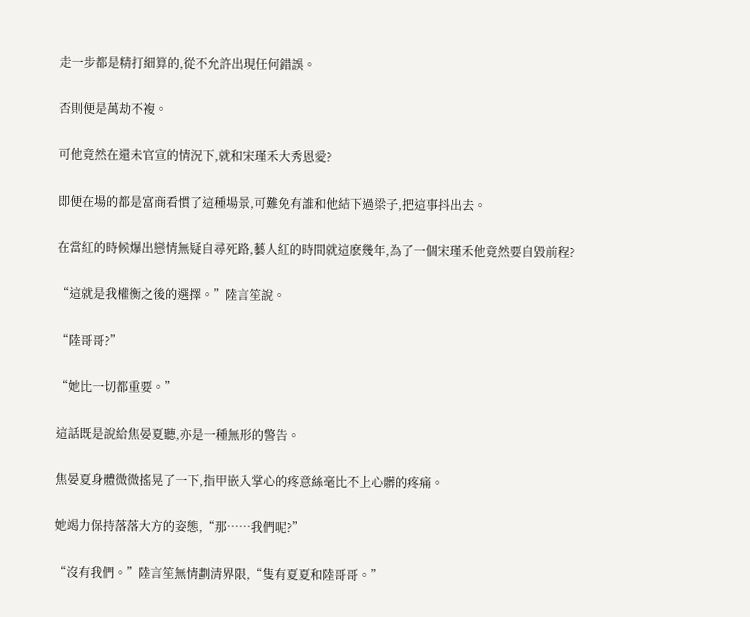走一步都是精打細算的,從不允許出現任何錯誤。

否則便是萬劫不複。

可他竟然在還未官宣的情況下,就和宋瑾禾大秀恩愛?

即便在場的都是富商看慣了這種場景,可難免有誰和他結下過梁子,把這事抖出去。

在當紅的時候爆出戀情無疑自尋死路,藝人紅的時間就這麽幾年,為了一個宋瑾禾他竟然要自毀前程?

“這就是我權衡之後的選擇。”陸言笙說。

“陸哥哥?”

“她比一切都重要。”

這話既是說給焦晏夏聽,亦是一種無形的警告。

焦晏夏身體微微搖晃了一下,指甲嵌入掌心的疼意絲毫比不上心髒的疼痛。

她竭力保持落落大方的姿態,“那……我們呢?”

“沒有我們。”陸言笙無情劃清界限,“隻有夏夏和陸哥哥。”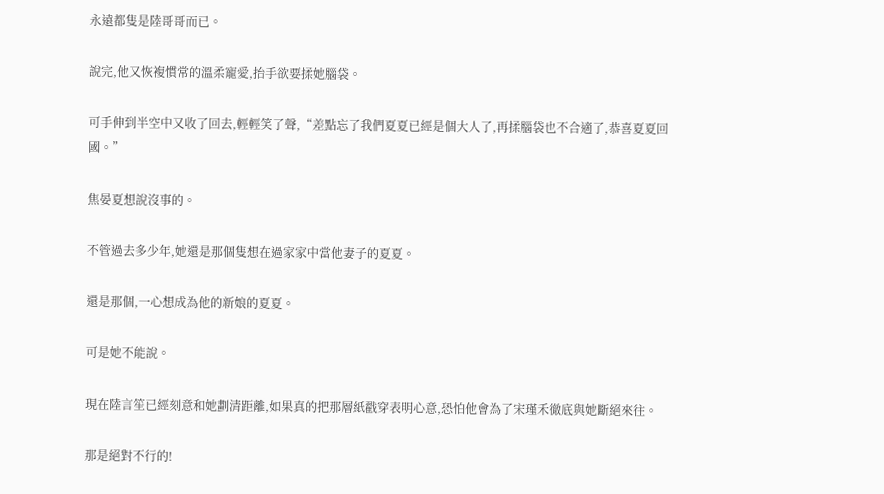永遠都隻是陸哥哥而已。

說完,他又恢複慣常的溫柔寵愛,抬手欲要揉她腦袋。

可手伸到半空中又收了回去,輕輕笑了聲,“差點忘了我們夏夏已經是個大人了,再揉腦袋也不合適了,恭喜夏夏回國。”

焦晏夏想說沒事的。

不管過去多少年,她還是那個隻想在過家家中當他妻子的夏夏。

還是那個,一心想成為他的新娘的夏夏。

可是她不能說。

現在陸言笙已經刻意和她劃清距離,如果真的把那層紙戳穿表明心意,恐怕他會為了宋瑾禾徹底與她斷絕來往。

那是絕對不行的!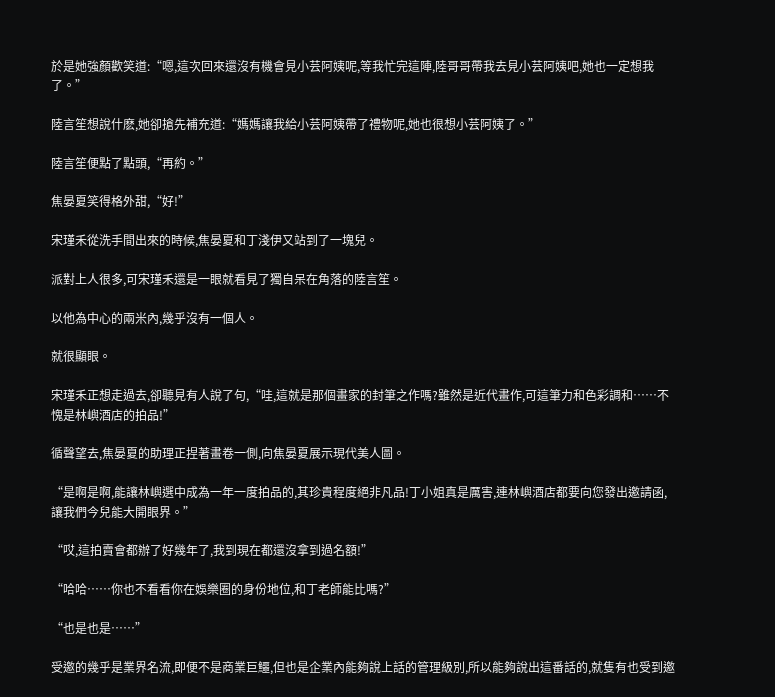於是她強顏歡笑道:“嗯,這次回來還沒有機會見小芸阿姨呢,等我忙完這陣,陸哥哥帶我去見小芸阿姨吧,她也一定想我了。”

陸言笙想說什麽,她卻搶先補充道:“媽媽讓我給小芸阿姨帶了禮物呢,她也很想小芸阿姨了。”

陸言笙便點了點頭,“再約。”

焦晏夏笑得格外甜,“好!”

宋瑾禾從洗手間出來的時候,焦晏夏和丁淺伊又站到了一塊兒。

派對上人很多,可宋瑾禾還是一眼就看見了獨自呆在角落的陸言笙。

以他為中心的兩米內,幾乎沒有一個人。

就很顯眼。

宋瑾禾正想走過去,卻聽見有人說了句,“哇,這就是那個畫家的封筆之作嗎?雖然是近代畫作,可這筆力和色彩調和……不愧是林嶼酒店的拍品!”

循聲望去,焦晏夏的助理正捏著畫卷一側,向焦晏夏展示現代美人圖。

“是啊是啊,能讓林嶼選中成為一年一度拍品的,其珍貴程度絕非凡品!丁小姐真是厲害,連林嶼酒店都要向您發出邀請函,讓我們今兒能大開眼界。”

“哎,這拍賣會都辦了好幾年了,我到現在都還沒拿到過名額!”

“哈哈……你也不看看你在娛樂圈的身份地位,和丁老師能比嗎?”

“也是也是……”

受邀的幾乎是業界名流,即便不是商業巨鱷,但也是企業內能夠說上話的管理級別,所以能夠說出這番話的,就隻有也受到邀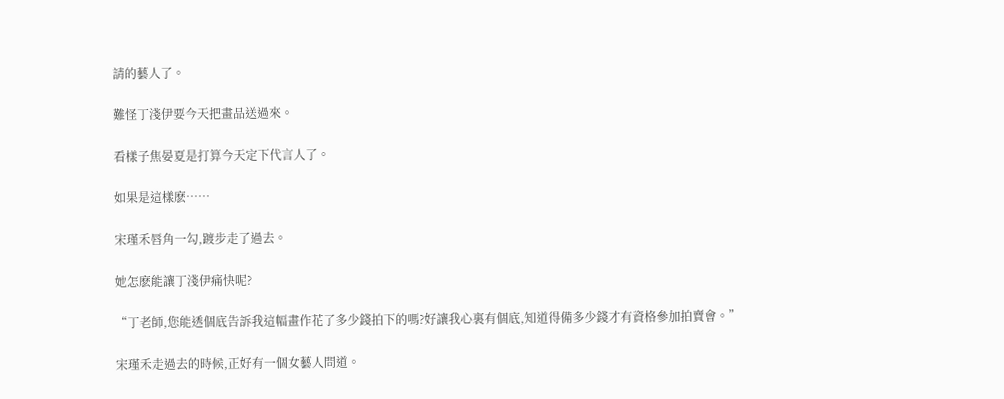請的藝人了。

難怪丁淺伊要今天把畫品送過來。

看樣子焦晏夏是打算今天定下代言人了。

如果是這樣麽……

宋瑾禾唇角一勾,踱步走了過去。

她怎麽能讓丁淺伊痛快呢?

“丁老師,您能透個底告訴我這幅畫作花了多少錢拍下的嗎?好讓我心裏有個底,知道得備多少錢才有資格參加拍賣會。”

宋瑾禾走過去的時候,正好有一個女藝人問道。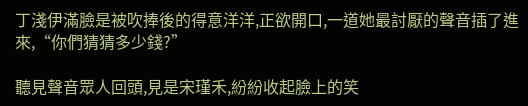丁淺伊滿臉是被吹捧後的得意洋洋,正欲開口,一道她最討厭的聲音插了進來,“你們猜猜多少錢?”

聽見聲音眾人回頭,見是宋瑾禾,紛紛收起臉上的笑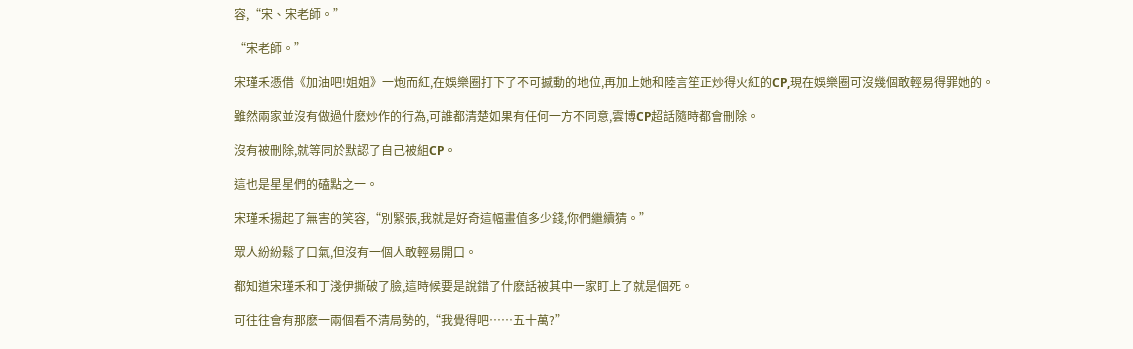容,“宋、宋老師。”

“宋老師。”

宋瑾禾憑借《加油吧!姐姐》一炮而紅,在娛樂圈打下了不可撼動的地位,再加上她和陸言笙正炒得火紅的CP,現在娛樂圈可沒幾個敢輕易得罪她的。

雖然兩家並沒有做過什麽炒作的行為,可誰都清楚如果有任何一方不同意,雲博CP超話隨時都會刪除。

沒有被刪除,就等同於默認了自己被組CP。

這也是星星們的磕點之一。

宋瑾禾揚起了無害的笑容,“別緊張,我就是好奇這幅畫值多少錢,你們繼續猜。”

眾人紛紛鬆了口氣,但沒有一個人敢輕易開口。

都知道宋瑾禾和丁淺伊撕破了臉,這時候要是說錯了什麽話被其中一家盯上了就是個死。

可往往會有那麽一兩個看不清局勢的,“我覺得吧……五十萬?”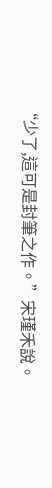“少了,這可是封筆之作。”宋瑾禾說。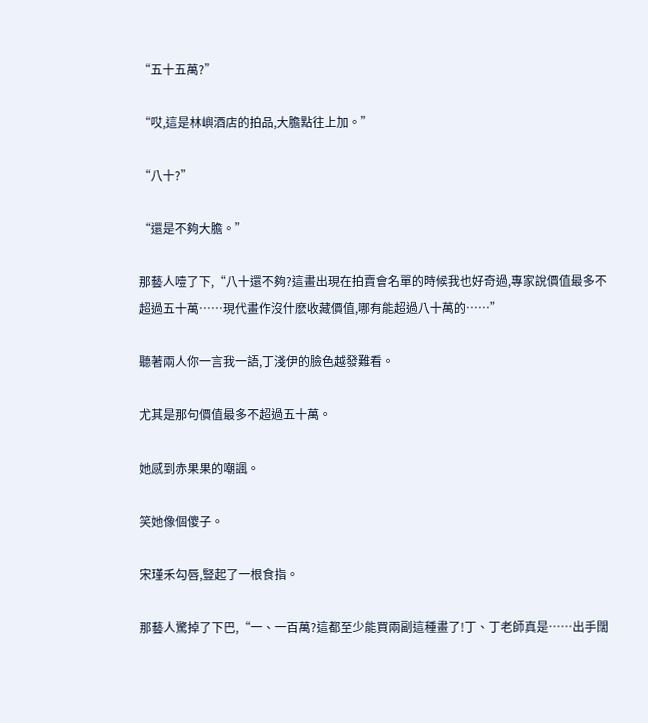“五十五萬?”

“哎,這是林嶼酒店的拍品,大膽點往上加。”

“八十?”

“還是不夠大膽。”

那藝人噎了下,“八十還不夠?這畫出現在拍賣會名單的時候我也好奇過,專家說價值最多不超過五十萬……現代畫作沒什麽收藏價值,哪有能超過八十萬的……”

聽著兩人你一言我一語,丁淺伊的臉色越發難看。

尤其是那句價值最多不超過五十萬。

她感到赤果果的嘲諷。

笑她像個傻子。

宋瑾禾勾唇,豎起了一根食指。

那藝人驚掉了下巴,“一、一百萬?這都至少能買兩副這種畫了!丁、丁老師真是……出手闊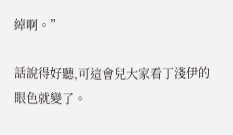綽啊。”

話說得好聽,可這會兒大家看丁淺伊的眼色就變了。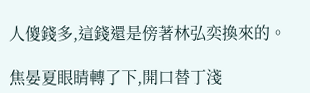人傻錢多,這錢還是傍著林弘奕換來的。

焦晏夏眼睛轉了下,開口替丁淺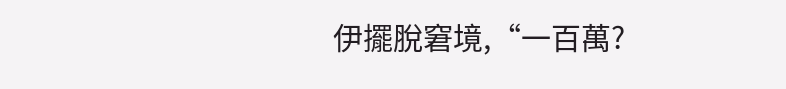伊擺脫窘境,“一百萬?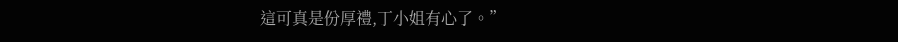這可真是份厚禮,丁小姐有心了。”